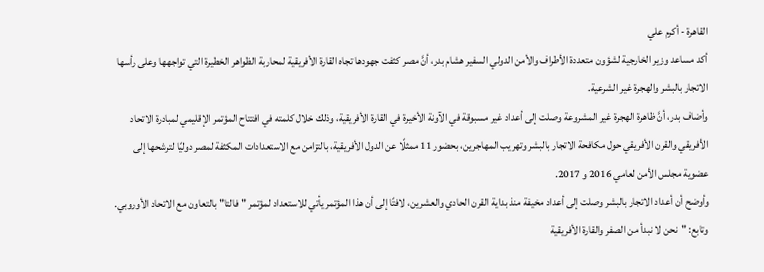القاهرة - أكرم علي
أكد مساعد وزير الخارجية لشؤون متعددة الأطراف والأمن الدولي السفير هشام بدر، أنَّ مصر كثفت جهودها تجاه القارة الأفريقية لمحاربة الظواهر الخطيرة التي تواجهها وعلى رأسها الاتجار بالبشر والهجرة غير الشرعية.
وأضاف بدر، أنَّ ظاهرة الهجرة غير المشروعة وصلت إلى أعداد غير مسبوقة في الآونة الأخيرة في القارة الأفريقية، وذلك خلال كلمته في افتتاح المؤتمر الإقليمي لمبادرة الاتحاد الأفريقي والقرن الأفريقي حول مكافحة الاتجار بالبشر وتهريب المهاجرين، بحضور 11 ممثلًا عن الدول الأفريقية، بالتزامن مع الاستعدادات المكثفة لمصر دوليًا لترشحها إلى عضوية مجلس الأمن لعامي 2016 و 2017.
وأوضح أن أعداد الاتجار بالبشر وصلت إلى أعداد مخيفة منذ بداية القرن الحادي والعشرين، لافتًا إلى أن هذا المؤتمر يأتي للاستعداد لمؤتمر "فالتا" بالتعاون مع الاتحاد الأوروبي.
وتابع: "نحن لا نبدأ من الصفر والقارة الأفريقية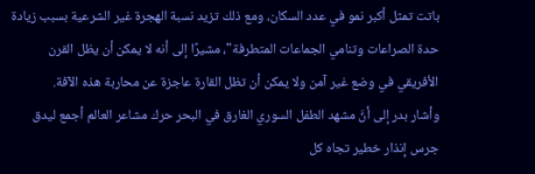باتت تمثل أكبر نمو في عدد السكان، ومع ذلك تزيد نسبة الهجرة غير الشرعية بسبب زيادة حدة الصراعات وتنامي الجماعات المتطرفة"، مشيرًا إلى أنه لا يمكن أن يظل القرن الأفريقي في وضع غير آمن ولا يمكن أن تظل القارة عاجزة عن محاربة هذه الآفة.
وأشار بدر إلى أنَّ مشهد الطفل السوري الغارق في البحر حرك مشاعر العالم أجمع ليدق جرس إنذار خطير تجاه كل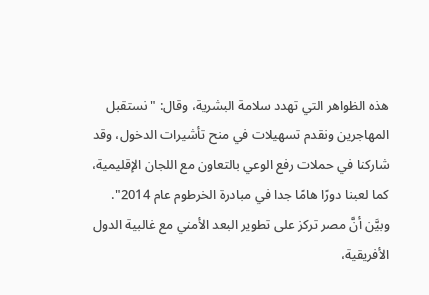هذه الظواهر التي تهدد سلامة البشرية، وقال: "نستقبل المهاجرين ونقدم تسهيلات في منح تأشيرات الدخول، وقد شاركنا في حملات رفع الوعي بالتعاون مع اللجان الإقليمية، كما لعبنا دورًا هامًا جدا في مبادرة الخرطوم عام 2014".
وبيَّن أنَّ مصر تركز على تطوير البعد الأمني مع غالبية الدول الأفريقية،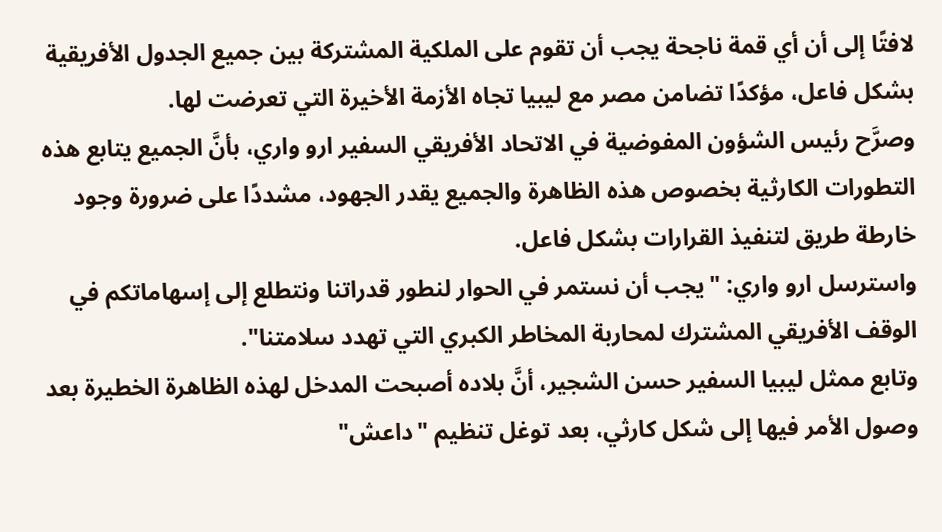لافتًا إلى أن أي قمة ناجحة يجب أن تقوم على الملكية المشتركة بين جميع الجدول الأفريقية بشكل فاعل، مؤكدًا تضامن مصر مع ليبيا تجاه الأزمة الأخيرة التي تعرضت لها.
وصرَّح رئيس الشؤون المفوضية في الاتحاد الأفريقي السفير ارو واري، بأنَّ الجميع يتابع هذه التطورات الكارثية بخصوص هذه الظاهرة والجميع يقدر الجهود، مشددًا على ضرورة وجود خارطة طريق لتنفيذ القرارات بشكل فاعل.
واسترسل ارو واري: "يجب أن نستمر في الحوار لنطور قدراتنا ونتطلع إلى إسهاماتكم في الوقف الأفريقي المشترك لمحاربة المخاطر الكبري التي تهدد سلامتنا".
وتابع ممثل ليبيا السفير حسن الشجير، أنَّ بلاده أصبحت المدخل لهذه الظاهرة الخطيرة بعد وصول الأمر فيها إلى شكل كارثي، بعد توغل تنظيم "داعش"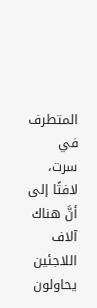المتطرف في سرت، لافتًا إلى أنَّ هناك آلاف اللاجئين يحاولون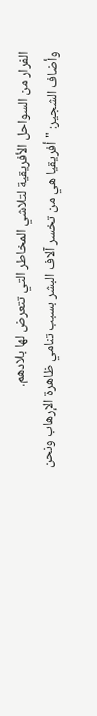الفرار من السواحل الأفريقية لتلاشي المخاطر التي تتعرض لها بلادهم.
وأضاف الشجير: "أفريقيا هي من تخسر آلاف البشر بسبب تنامي ظاهرة الإرهاب ونحن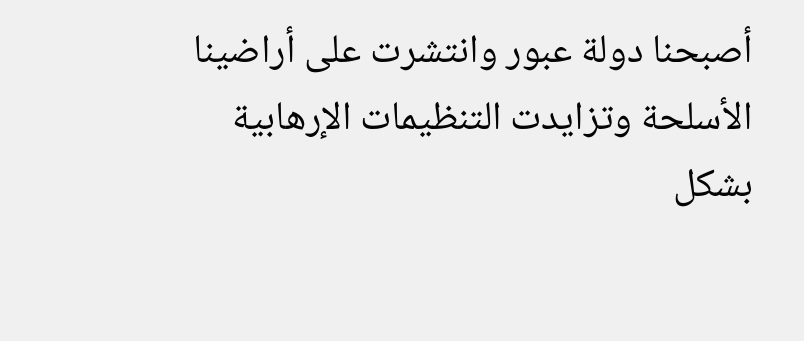أصبحنا دولة عبور وانتشرت على أراضينا الأسلحة وتزايدت التنظيمات الإرهابية بشكل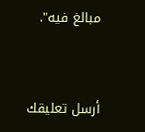مبالغ فيه".


أرسل تعليقك